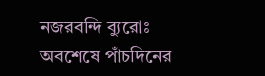নজরবন্দি ব্যুরোঃ অবশেষে পাঁচদিনের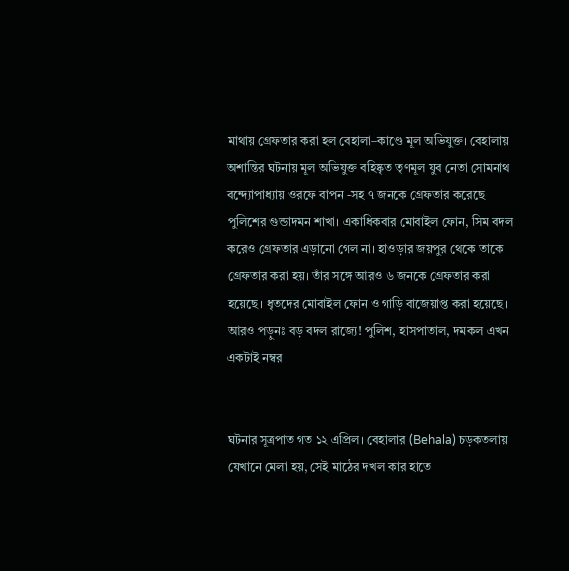মাথায় গ্রেফতার করা হল বেহালা–কাণ্ডে মূল অভিযুক্ত। বেহালায় অশান্তির ঘটনায় মূল অভিযুক্ত বহিষ্কৃত তৃণমূল যুব নেতা সোমনাথ বন্দ্যোপাধ্যায় ওরফে বাপন -সহ ৭ জনকে গ্রেফতার করেছে পুলিশের গুন্ডাদমন শাখা। একাধিকবার মোবাইল ফোন, সিম বদল করেও গ্রেফতার এড়ানো গেল না। হাওড়ার জয়পুর থেকে তাকে গ্রেফতার করা হয়। তাঁর সঙ্গে আরও ৬ জনকে গ্রেফতার করা হয়েছে। ধৃতদের মোবাইল ফোন ও গাড়ি বাজেয়াপ্ত করা হয়েছে।
আরও পড়ুনঃ বড় বদল রাজ্যে! পুলিশ, হাসপাতাল, দমকল এখন একটাই নম্বর


ঘটনার সূত্রপাত গত ১২ এপ্রিল। বেহালার (Behala) চড়কতলায় যেখানে মেলা হয়, সেই মাঠের দখল কার হাতে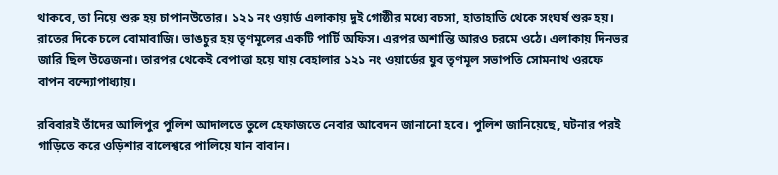থাকবে, তা নিয়ে শুরু হয় চাপানউতোর। ১২১ নং ওয়ার্ড এলাকায় দুই গোষ্ঠীর মধ্যে বচসা, হাতাহাতি থেকে সংঘর্ষ শুরু হয়। রাতের দিকে চলে বোমাবাজি। ভাঙচুর হয় তৃণমূলের একটি পার্টি অফিস। এরপর অশান্তি আরও চরমে ওঠে। এলাকায় দিনভর জারি ছিল উত্তেজনা। তারপর থেকেই বেপাত্তা হয়ে যায় বেহালার ১২১ নং ওয়ার্ডের যুব তৃণমূল সভাপতি সোমনাথ ওরফে বাপন বন্দ্যোপাধ্যায়।

রবিবারই তাঁদের আলিপুর পুলিশ আদালতে তুলে হেফাজতে নেবার আবেদন জানানো হবে। পুলিশ জানিয়েছে, ঘটনার পরই গাড়িতে করে ওড়িশার বালেশ্বরে পালিয়ে যান বাবান।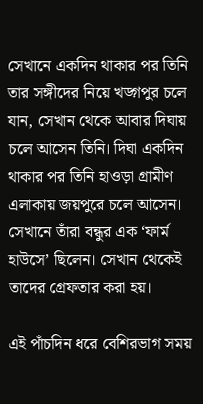সেখানে একদিন থাকার পর তিনি তার সঙ্গীদের নিয়ে খড়্গপুর চলে যান, সেখান থেকে আবার দিঘায় চলে আসেন তিনি। দিঘা একদিন থাকার পর তিনি হাওড়া গ্রামীণ এলাকায় জয়পুরে চলে আসেন। সেখানে তাঁরা বন্ধুর এক ‘ফার্ম হাউসে’ ছিলেন। সেখান থেকেই তাদের গ্রেফতার করা হয়।

এই পাঁচদিন ধরে বেশিরভাগ সময়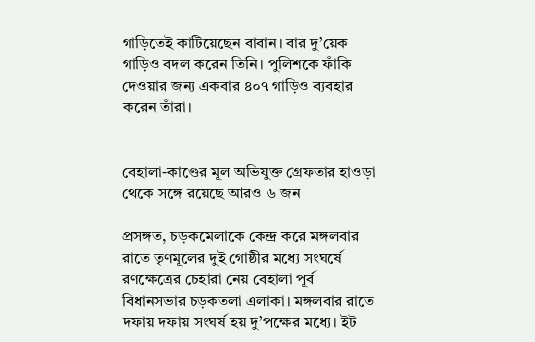গাড়িতেই কাটিয়েছেন বাবান। বার দু’য়েক গাড়িও বদল করেন তিনি। পুলিশকে ফাঁকি দেওয়ার জন্য একবার ৪০৭ গাড়িও ব্যবহার করেন তাঁরা।


বেহালা-কাণ্ডের মূল অভিযুক্ত গ্রেফতার হাওড়া থেকে সঙ্গে রয়েছে আরও ৬ জন

প্রসঙ্গত, চড়কমেলাকে কেন্দ্র করে মঙ্গলবার রাতে তৃণমূলের দুই গোষ্ঠীর মধ্যে সংঘর্ষে রণক্ষেত্রের চেহারা নেয় বেহালা পূর্ব বিধানসভার চড়কতলা এলাকা। মঙ্গলবার রাতে দফায় দফায় সংঘর্ষ হয় দু’পক্ষের মধ্যে। ইট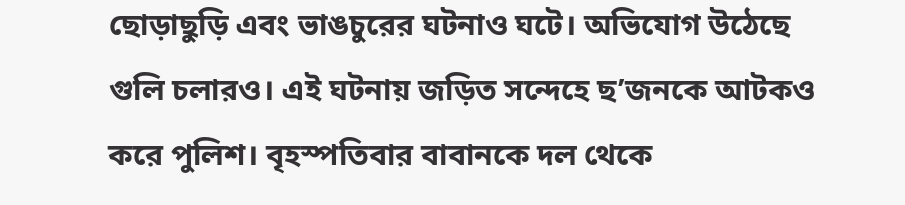ছোড়াছুড়ি এবং ভাঙচুরের ঘটনাও ঘটে। অভিযোগ উঠেছে গুলি চলারও। এই ঘটনায় জড়িত সন্দেহে ছ’জনকে আটকও করে পুলিশ। বৃহস্পতিবার বাবানকে দল থেকে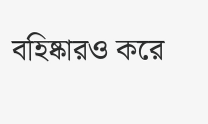বহিষ্কারও করে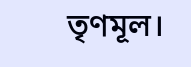তৃণমূল।